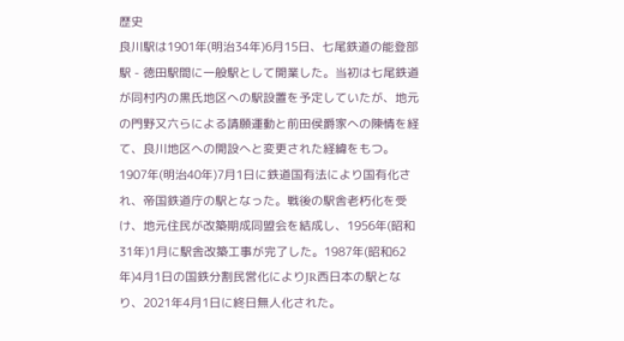歴史
良川駅は1901年(明治34年)6月15日、七尾鉄道の能登部駅 - 徳田駅間に一般駅として開業した。当初は七尾鉄道が同村内の黒氏地区への駅設置を予定していたが、地元の門野又六らによる請願運動と前田侯爵家への陳情を経て、良川地区への開設へと変更された経緯をもつ。1907年(明治40年)7月1日に鉄道国有法により国有化され、帝国鉄道庁の駅となった。戦後の駅舎老朽化を受け、地元住民が改築期成同盟会を結成し、1956年(昭和31年)1月に駅舎改築工事が完了した。1987年(昭和62年)4月1日の国鉄分割民営化によりJR西日本の駅となり、2021年4月1日に終日無人化された。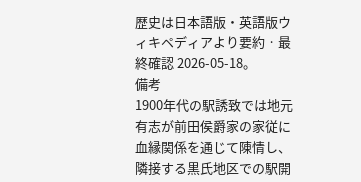歴史は日本語版・英語版ウィキペディアより要約 · 最終確認 2026-05-18。
備考
1900年代の駅誘致では地元有志が前田侯爵家の家従に血縁関係を通じて陳情し、隣接する黒氏地区での駅開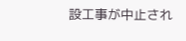設工事が中止され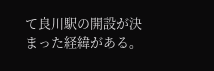て良川駅の開設が決まった経緯がある。